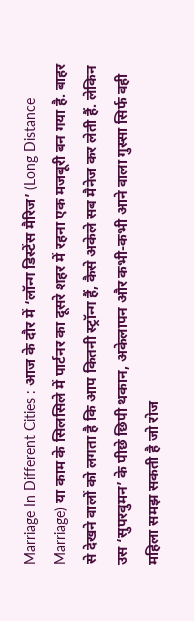Marriage In Different Cities : आज के दौर में ‘लॉन्ग डिस्टेंस मैरिज’ (Long Distance Marriage) या काम के सिलसिले में पार्टनर का दूसरे शहर में रहना एक मजबूरी बन गया है. बाहर से देखने वालों को लगता है कि आप कितनी स्ट्रॉन्ग हैं, कैसे अकेले सब मैनेज कर लेती हैं. लेकिन उस ‘सुपरवुमन’ के पीछे छिपी थकान, अकेलापन और कभी-कभी आने वाला गुस्सा सिर्फ वही महिला समझ सकती है जो रोज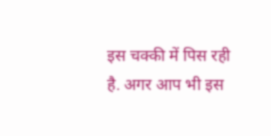इस चक्की में पिस रही है. अगर आप भी इस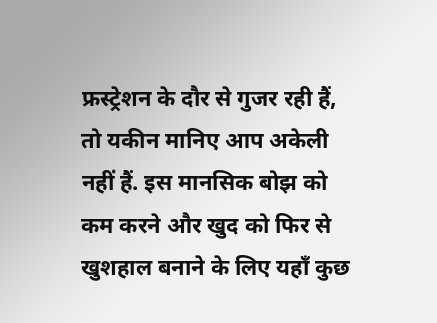फ्रस्ट्रेशन के दौर से गुजर रही हैं, तो यकीन मानिए आप अकेली नहीं हैं. इस मानसिक बोझ को कम करने और खुद को फिर से खुशहाल बनाने के लिए यहाँ कुछ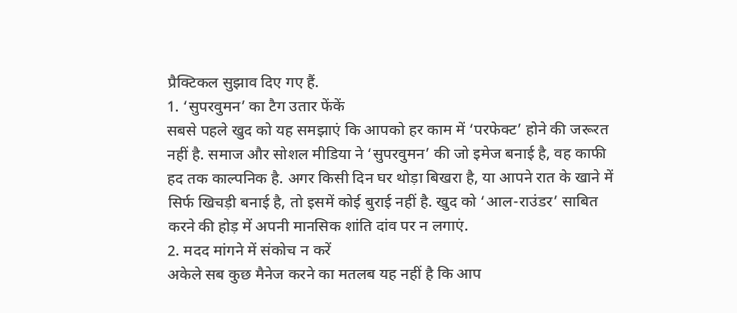प्रैक्टिकल सुझाव दिए गए हैं.
1. ‘सुपरवुमन’ का टैग उतार फेंकें
सबसे पहले खुद को यह समझाएं कि आपको हर काम में ‘परफेक्ट’ होने की जरूरत नहीं है. समाज और सोशल मीडिया ने ‘सुपरवुमन’ की जो इमेज बनाई है, वह काफी हद तक काल्पनिक है. अगर किसी दिन घर थोड़ा बिखरा है, या आपने रात के खाने में सिर्फ खिचड़ी बनाई है, तो इसमें कोई बुराई नहीं है. खुद को ‘आल-राउंडर’ साबित करने की होड़ में अपनी मानसिक शांति दांव पर न लगाएं.
2. मदद मांगने में संकोच न करें
अकेले सब कुछ मैनेज करने का मतलब यह नहीं है कि आप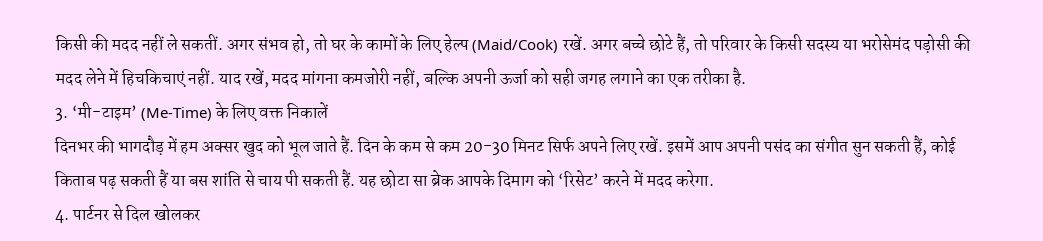किसी की मदद नहीं ले सकतीं. अगर संभव हो, तो घर के कामों के लिए हेल्प (Maid/Cook) रखें. अगर बच्चे छोटे हैं, तो परिवार के किसी सदस्य या भरोसेमंद पड़ोसी की मदद लेने में हिचकिचाएं नहीं. याद रखें, मदद मांगना कमजोरी नहीं, बल्कि अपनी ऊर्जा को सही जगह लगाने का एक तरीका है.
3. ‘मी-टाइम’ (Me-Time) के लिए वक्त निकालें
दिनभर की भागदौड़ में हम अक्सर खुद को भूल जाते हैं. दिन के कम से कम 20-30 मिनट सिर्फ अपने लिए रखें. इसमें आप अपनी पसंद का संगीत सुन सकती हैं, कोई किताब पढ़ सकती हैं या बस शांति से चाय पी सकती हैं. यह छोटा सा ब्रेक आपके दिमाग को ‘रिसेट’ करने में मदद करेगा.
4. पार्टनर से दिल खोलकर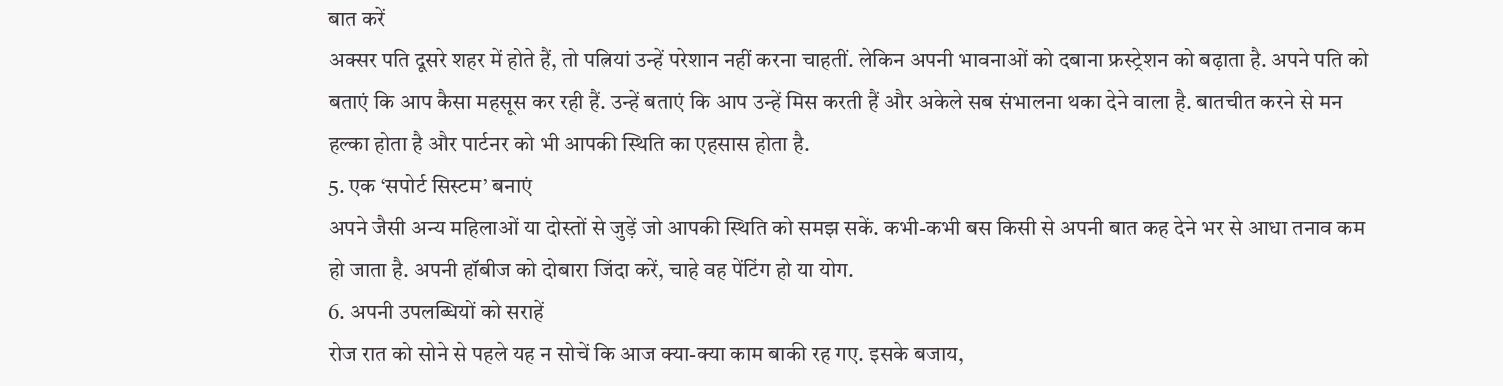बात करें
अक्सर पति दूसरे शहर में होते हैं, तो पत्नियां उन्हें परेशान नहीं करना चाहतीं. लेकिन अपनी भावनाओं को दबाना फ्रस्ट्रेशन को बढ़ाता है. अपने पति को बताएं कि आप कैसा महसूस कर रही हैं. उन्हें बताएं कि आप उन्हें मिस करती हैं और अकेले सब संभालना थका देने वाला है. बातचीत करने से मन हल्का होता है और पार्टनर को भी आपकी स्थिति का एहसास होता है.
5. एक ‘सपोर्ट सिस्टम’ बनाएं
अपने जैसी अन्य महिलाओं या दोस्तों से जुड़ें जो आपकी स्थिति को समझ सकें. कभी-कभी बस किसी से अपनी बात कह देने भर से आधा तनाव कम हो जाता है. अपनी हॉबीज को दोबारा जिंदा करें, चाहे वह पेंटिंग हो या योग.
6. अपनी उपलब्धियों को सराहें
रोज रात को सोने से पहले यह न सोचें कि आज क्या-क्या काम बाकी रह गए. इसके बजाय,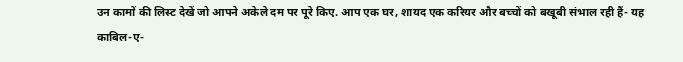उन कामों की लिस्ट देखें जो आपने अकेले दम पर पूरे किए. आप एक घर, शायद एक करियर और बच्चों को बखूबी संभाल रही हैं- यह काबिल-ए-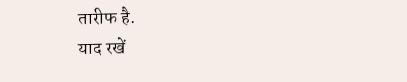तारीफ है.
याद रखें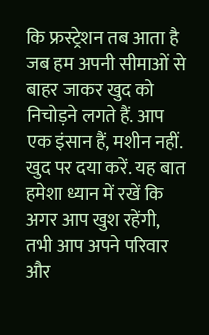कि फ्रस्ट्रेशन तब आता है जब हम अपनी सीमाओं से बाहर जाकर खुद को निचोड़ने लगते हैं. आप एक इंसान हैं, मशीन नहीं. खुद पर दया करें. यह बात हमेशा ध्यान में रखें कि अगर आप खुश रहेंगी, तभी आप अपने परिवार और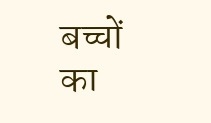बच्चों का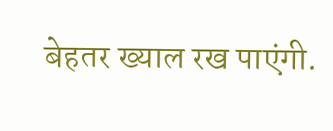बेहतर ख्याल रख पाएंगी.